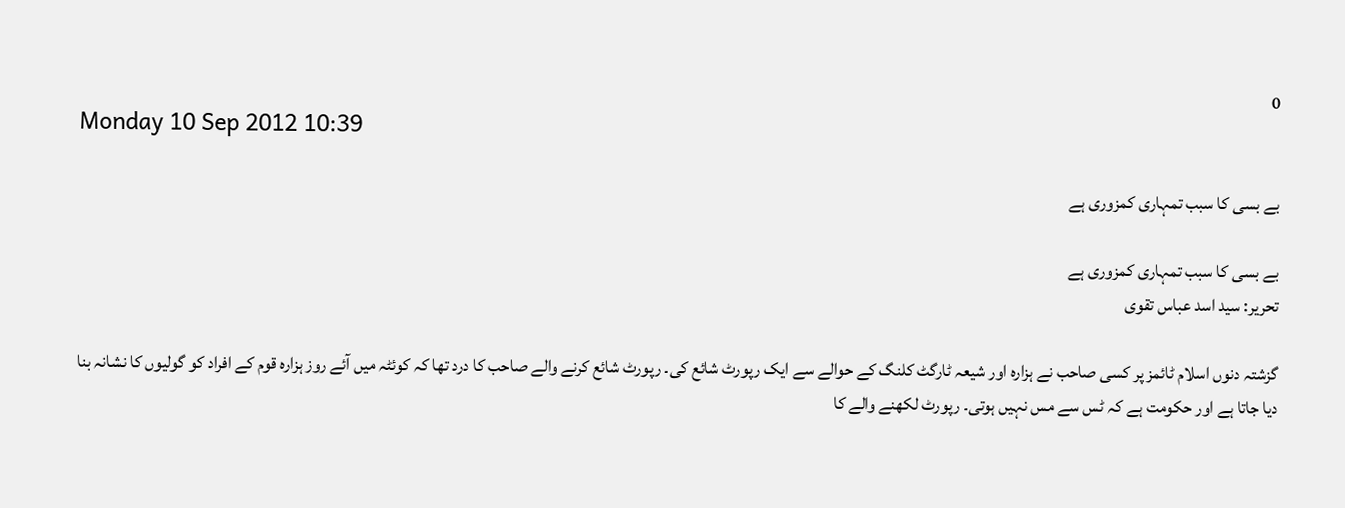0
Monday 10 Sep 2012 10:39

بے بسی کا سبب تمہاری کمزوری ہے

بے بسی کا سبب تمہاری کمزوری ہے
تحریر: سید اسد عباس تقوی

گزشتہ دنوں اسلام ٹائمز پر کسی صاحب نے ہزارہ اور شیعہ ٹارگٹ کلنگ کے حوالے سے ایک رپورٹ شائع کی۔ رپورٹ شائع کرنے والے صاحب کا درد تھا کہ کوئٹہ میں آئے روز ہزارہ قوم کے افراد کو گولیوں کا نشانہ بنا دیا جاتا ہے اور حکومت ہے کہ ٹس سے مس نہیں ہوتی۔ رپورٹ لکھنے والے کا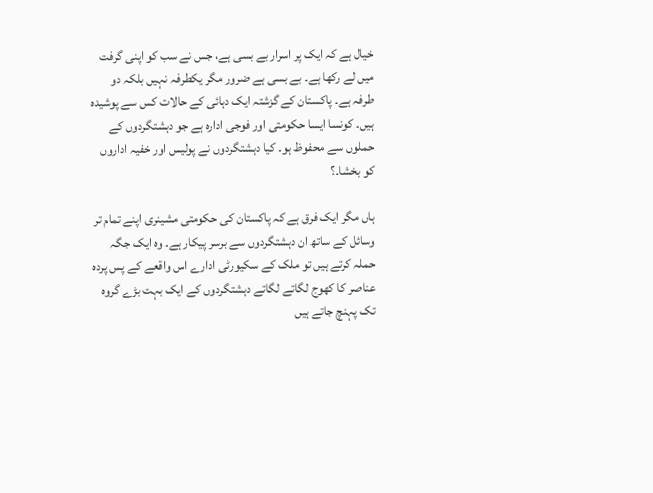خیال ہے کہ ایک پر اسرار بے بسی ہے، جس نے سب کو اپنی گرفت میں لے رکھا ہے۔ بے بسی ہے ضرور مگر یکطرفہ نہیں بلکہ دو طرفہ ہے۔ پاکستان کے گزشتہ ایک دہائی کے حالات کس سے پوشیدہ ہیں۔ کونسا ایسا حکومتی اور فوجی ادارہ ہے جو دہشتگردوں کے حملوں سے محفوظ ہو۔ کیا دہشتگردوں نے پولیس اور خفیہ اداروں کو بخشا۔؟

ہاں مگر ایک فرق ہے کہ پاکستان کی حکومتی مشینری اپنے تمام تر وسائل کے ساتھ ان دہشتگردوں سے برسر پیکار ہے۔ وہ ایک جگہ حملہ کرتے ہیں تو ملک کے سکیورٹی ادارے اس واقعے کے پس پردہ عناصر کا کھوج لگاتے لگاتے دہشتگردوں کے ایک بہت بڑے گروہ تک پہنچ جاتے ہیں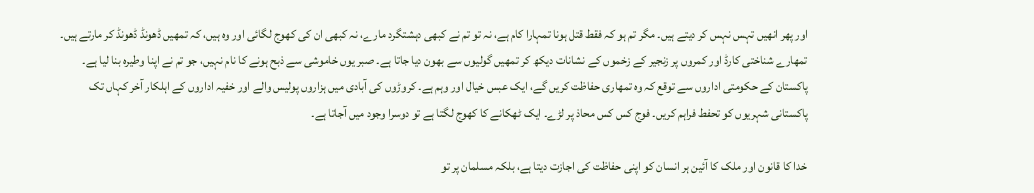اور پھر انھیں تہس نہس کر دیتے ہیں۔ مگر تم ہو کہ فقط قتل ہونا تمہارا کام ہے، نہ تو تم نے کبھی دہشتگرد مارے، نہ کبھی ان کی کھوج لگائی اور وہ ہیں، کہ تمھیں ڈھونڈ ڈھونڈ کر مارتے ہیں۔ تمھارے شناختی کارڈ اور کمروں پر زنجیر کے زخموں کے نشانات دیکھ کر تمھیں گولیوں سے بھون دیا جاتا ہے۔ صبر یوں خاموشی سے ذبح ہونے کا نام نہیں، جو تم نے اپنا وطیرہ بنا لیا ہے۔ پاکستان کے حکومتی اداروں سے توقع کہ وہ تمھاری حفاظت کریں گے، ایک عبس خیال اور وہم ہے۔ کروڑوں کی آبادی میں ہزاروں پولیس والے اور خفیہ اداروں کے اہلکار آخر کہاں تک پاکستانی شہریوں کو تحفط فراہم کریں۔ فوج کس کس محاذ پر لڑے۔ ایک ٹھکانے کا کھوج لگتا ہے تو دوسرا وجود میں آجاتا ہے۔

خدا کا قانون اور ملک کا آئین ہر انسان کو اپنی حفاظت کی اجازت دیتا ہے، بلکہ مسلمان پر تو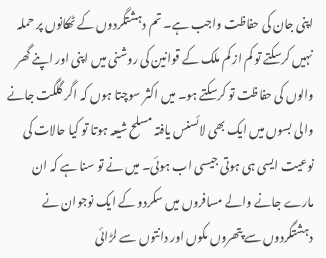اپنی جان کی حفاظت واجب ہے۔ تم دہشتگردوں کے ٹھکانوں پر حملہ نہیں کرسکتے تو کم از کم ملک کے قوانین کی روشنی میں اپنی اور اپنے گھر والوں کی حفاظت تو کرسکتے ہو۔ میں اکثر سوچتا ہوں کہ اگر گلگت جانے والی بسوں میں ایک بھی لائسنس یافتہ مسلح شیعہ ہوتا تو کیا حالات کی نوعیت ایسی ہی ہوتی جیسی اب ہوئی۔ میں نے تو سنا ہے کہ ان مارے جانے والے مسافروں میں سکردو کے ایک نوجوان نے دہشتگردوں سے پتھروں مکوں اور دانتوں سے لڑائی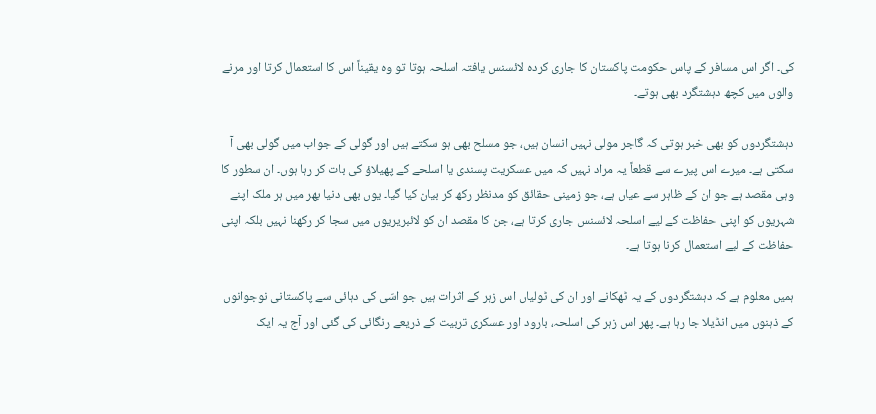کی۔ اگر اس مسافر کے پاس حکومت پاکستان کا جاری کردہ لائسنس یافتہ اسلحہ ہوتا تو وہ یقیناً اس کا استعمال کرتا اور مرنے والوں میں کچھ دہشتگرد بھی ہوتے۔

دہشتگردوں کو بھی خبر ہوتی کہ گاجر مولی نہیں انسان ہیں، جو مسلح بھی ہو سکتے ہیں اور گولی کے جواب میں گولی بھی آ سکتی ہے۔ میرے اس پیرے سے قطعاً یہ مراد نہیں کہ میں عسکریت پسندی یا اسلحے کے پھیلاؤ کی بات کر رہا ہوں۔ ان سطور کا وہی مقصد ہے جو ان کے ظاہر سے عیاں ہے، جو زمینی حقائق کو مدنظر رکھ کر بیان کیا گیا۔ یوں بھی دنیا بھر میں ہر ملک اپنے شہریوں کو اپنی حفاظت کے لیے اسلحہ لائسنس جاری کرتا ہے، جن کا مقصد ان کو لائبریریوں میں سجا کر رکھنا نہیں بلکہ اپنی حفاظت کے لیے استعمال کرنا ہوتا ہے۔

ہمیں معلوم ہے کہ دہشتگردوں کے یہ ٹھکانے اور ان کی ٹولیاں اس زہر کے اثرات ہیں جو اسّی کی دہائی سے پاکستانی نوجوانوں کے ذہنوں میں انڈیلا جا رہا ہے۔ پھر اس زہر کی اسلحہ، بارود اور عسکری تربیت کے ذریعے رنگائی کی گئی اور آج یہ ایک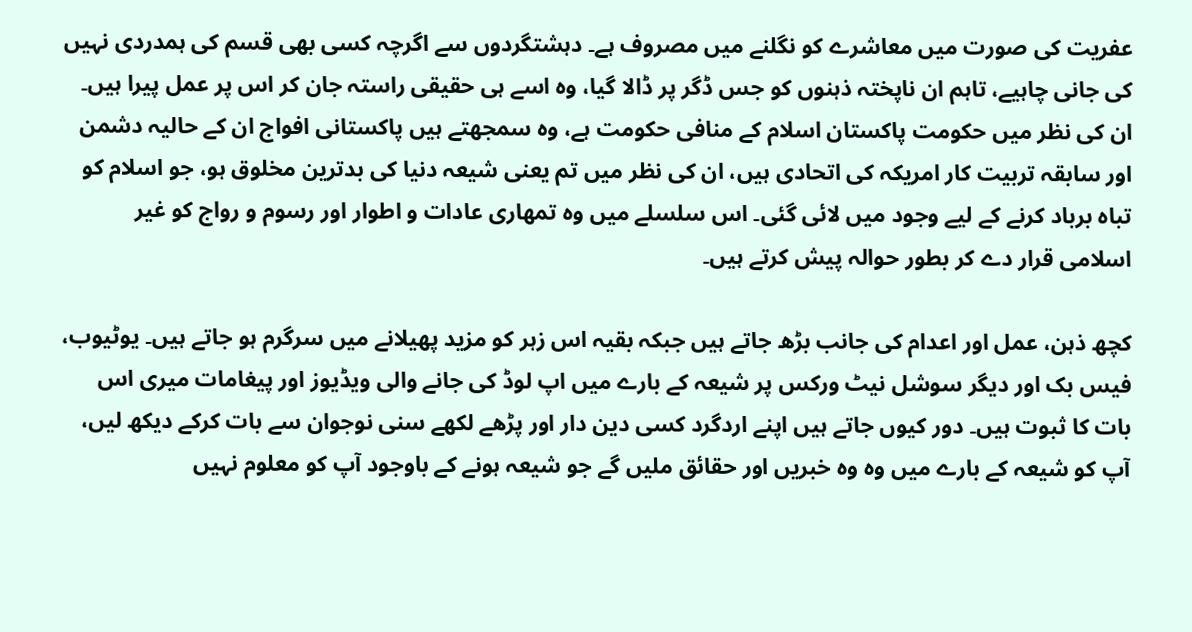عفریت کی صورت میں معاشرے کو نگلنے میں مصروف ہے۔ دہشتگردوں سے اگرچہ کسی بھی قسم کی ہمدردی نہیں کی جانی چاہیے، تاہم ان ناپختہ ذہنوں کو جس ڈگر پر ڈالا گیا، وہ اسے ہی حقیقی راستہ جان کر اس پر عمل پیرا ہیں۔ ان کی نظر میں حکومت پاکستان اسلام کے منافی حکومت ہے، وہ سمجھتے ہیں پاکستانی افواج ان کے حالیہ دشمن اور سابقہ تربیت کار امریکہ کی اتحادی ہیں، ان کی نظر میں تم یعنی شیعہ دنیا کی بدترین مخلوق ہو، جو اسلام کو تباہ برباد کرنے کے لیے وجود میں لائی گئی۔ اس سلسلے میں وہ تمھاری عادات و اطوار اور رسوم و رواج کو غیر اسلامی قرار دے کر بطور حوالہ پیش کرتے ہیں۔

کچھ ذہن، عمل اور اعدام کی جانب بڑھ جاتے ہیں جبکہ بقیہ اس زہر کو مزید پھیلانے میں سرگرم ہو جاتے ہیں۔ یوٹیوب، فیس بک اور دیگر سوشل نیٹ ورکس پر شیعہ کے بارے میں اپ لوڈ کی جانے والی ویڈیوز اور پیغامات میری اس بات کا ثبوت ہیں۔ دور کیوں جاتے ہیں اپنے اردگرد کسی دین دار اور پڑھے لکھے سنی نوجوان سے بات کرکے دیکھ لیں، آپ کو شیعہ کے بارے میں وہ وہ خبریں اور حقائق ملیں گے جو شیعہ ہونے کے باوجود آپ کو معلوم نہیں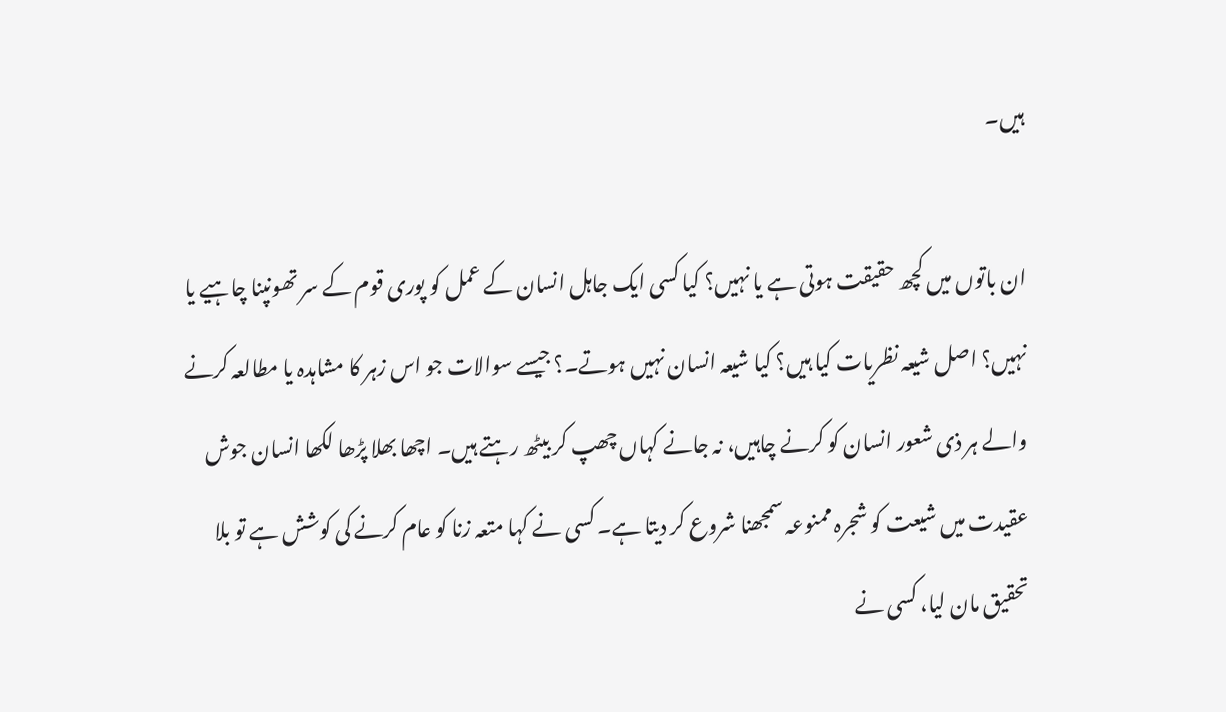ہیں۔

ان باتوں میں کچھ حقیقت ہوتی ہے یا نہیں؟ کیا کسی ایک جاہل انسان کے عمل کو پوری قوم کے سر تھونپنا چاہیے یا نہیں؟ اصل شیعہ نظریات کیا ہیں؟ کیا شیعہ انسان نہیں ہوتے۔؟ جیسے سوالات جو اس زہر کا مشاہدہ یا مطالعہ کرنے والے ہر ذی شعور انسان کو کرنے چاہیں، نہ جانے کہاں چھپ کر بیٹھ رہتے ہیں۔ اچھا بھلا پڑھا لکھا انسان جوش عقیدت میں شیعت کو شجرہ ممنوعہ سمجھنا شروع کر دیتا ہے۔ کسی نے کہا متعہ زنا کو عام کرنے کی کوشش ہے تو بلا تحقیق مان لیا، کسی نے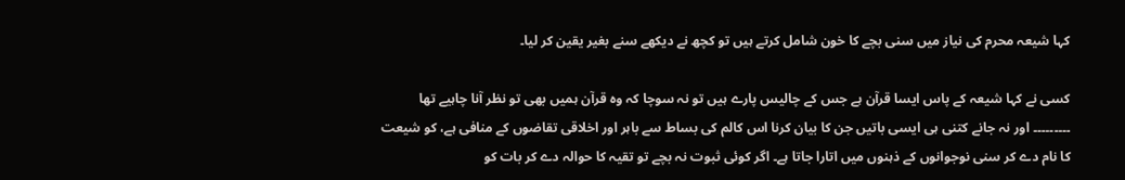کہا شیعہ محرم کی نیاز میں سنی بچے کا خون شامل کرتے ہیں تو کچھ نے دیکھے سنے بغیر یقین کر لیا۔

کسی نے کہا شیعہ کے پاس ایسا قرآن ہے جس کے چالیس پارے ہیں تو نہ سوچا کہ وہ قرآن ہمیں بھی تو نظر آنا چاہیے تھا ۔۔۔۔۔۔۔۔۔ اور نہ جانے کتنی ہی ایسی باتیں جن کا بیان کرنا اس کالم کی بساط سے باہر اور اخلاقی تقاضوں کے منافی ہے، کو شیعت کا نام دے کر سنی نوجوانوں کے ذہنوں میں اتارا جاتا ہے۔ اگر کوئی ثبوت نہ بچے تو تقیہ کا حوالہ دے کر بات کو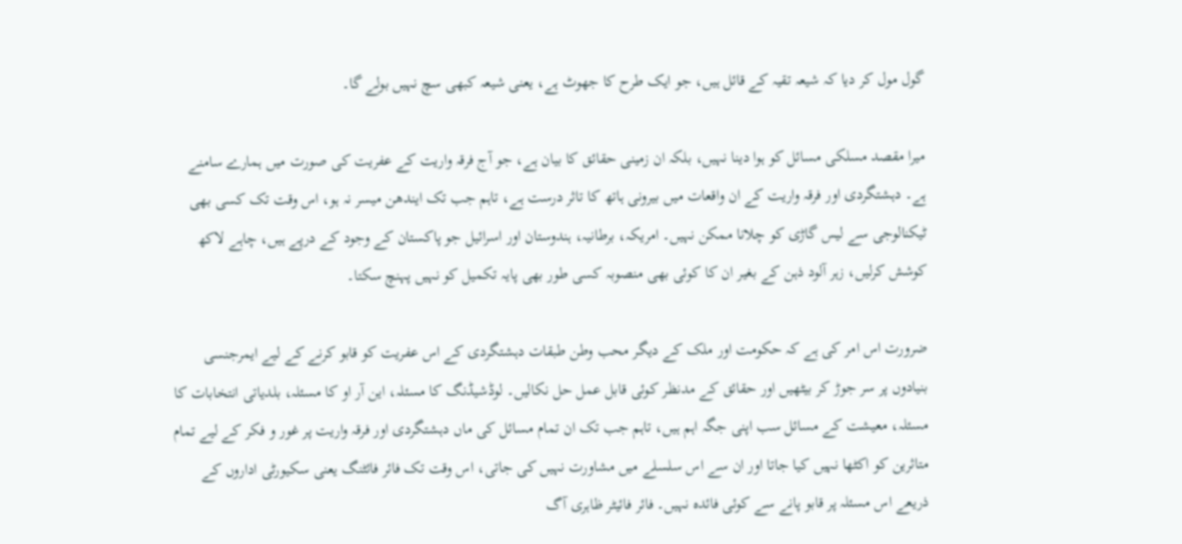گول مول کر دیا کہ شیعہ تقیہ کے قائل ہیں، جو ایک طرح کا جھوٹ ہے، یعنی شیعہ کبھی سچ نہیں بولے گا۔

میرا مقصد مسلکی مسائل کو ہوا دینا نہیں، بلکہ ان زمینی حقائق کا بیان ہے، جو آج فرقہ واریت کے عفریت کی صورت میں ہمارے سامنے ہے۔ دہشتگردی اور فرقہ واریت کے ان واقعات میں بیرونی ہاتھ کا تاثر درست ہے، تاہم جب تک ایندھن میسر نہ ہو، اس وقت تک کسی بھی ٹیکنالوجی سے لیس گاڑی کو چلانا ممکن نہیں۔ امریکہ، برطانیہ، ہندوستان اور اسرائیل جو پاکستان کے وجود کے درپے ہیں، چاہے لاکھ کوشش کرلیں، زہر آلود ذہن کے بغیر ان کا کوئی بھی منصوبہ کسی طور بھی پایہ تکمیل کو نہیں پہنچ سکتا۔

ضرورت اس امر کی ہے کہ حکومت اور ملک کے دیگر محب وطن طبقات دہشتگردی کے اس عفریت کو قابو کرنے کے لیے ایمرجنسی بنیادوں پر سر جوڑ کر بیٹھیں اور حقائق کے مدنظر کوئی قابل عمل حل نکالیں۔ لوڈشیڈنگ کا مسئلہ، این آر او کا مسئلہ، بلدیاتی انتخابات کا مسئلہ، معیشت کے مسائل سب اپنی جگہ اہم ہیں، تاہم جب تک ان تمام مسائل کی ماں دہشتگردی اور فرقہ واریت پر غور و فکر کے لیے تمام متاثرین کو اکٹھا نہیں کیا جاتا اور ان سے اس سلسلے میں مشاورت نہیں کی جاتی، اس وقت تک فائر فائٹنگ یعنی سکیورٹی اداروں کے ذریعے اس مسئلہ پر قابو پانے سے کوئی فائدہ نہیں۔ فائر فائیٹر ظاہری آگ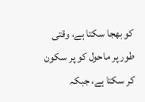کو بھجا سکتا ہے، وقتی طور پر ماحول کو پر سکون کر سکتا ہے، جبکہ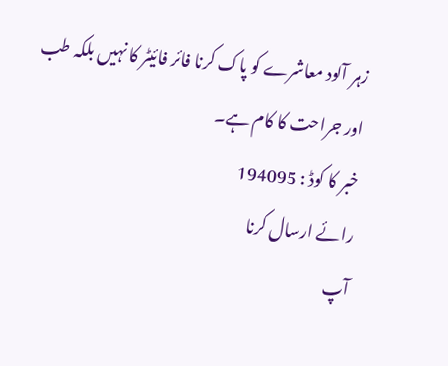زہر آلود معاشرے کو پاک کرنا فائر فائیٹر کا نہیں بلکہ طب اور جراحت کا کام ہے۔
خبر کا کوڈ : 194095
رائے ارسال کرنا
آپ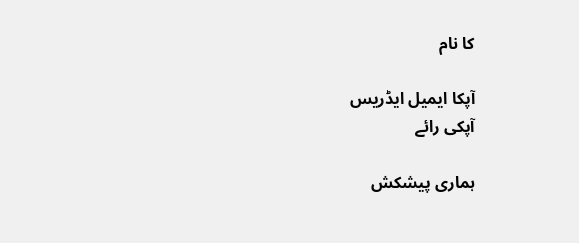کا نام

آپکا ایمیل ایڈریس
آپکی رائے

ہماری پیشکش